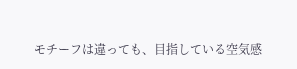モチーフは違っても、目指している空気感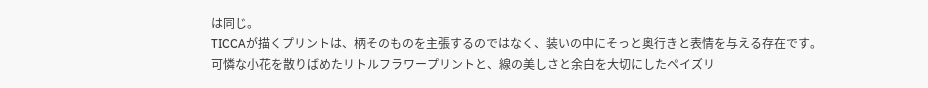は同じ。
TICCAが描くプリントは、柄そのものを主張するのではなく、装いの中にそっと奥行きと表情を与える存在です。
可憐な小花を散りばめたリトルフラワープリントと、線の美しさと余白を大切にしたペイズリ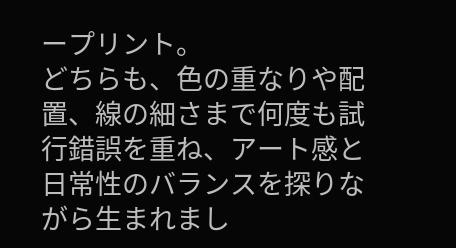ープリント。
どちらも、色の重なりや配置、線の細さまで何度も試行錯誤を重ね、アート感と日常性のバランスを探りながら生まれまし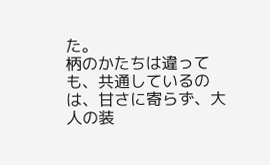た。
柄のかたちは違っても、共通しているのは、甘さに寄らず、大人の装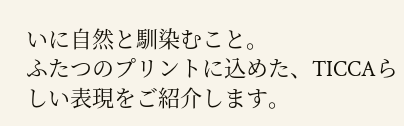いに自然と馴染むこと。
ふたつのプリントに込めた、TICCAらしい表現をご紹介します。